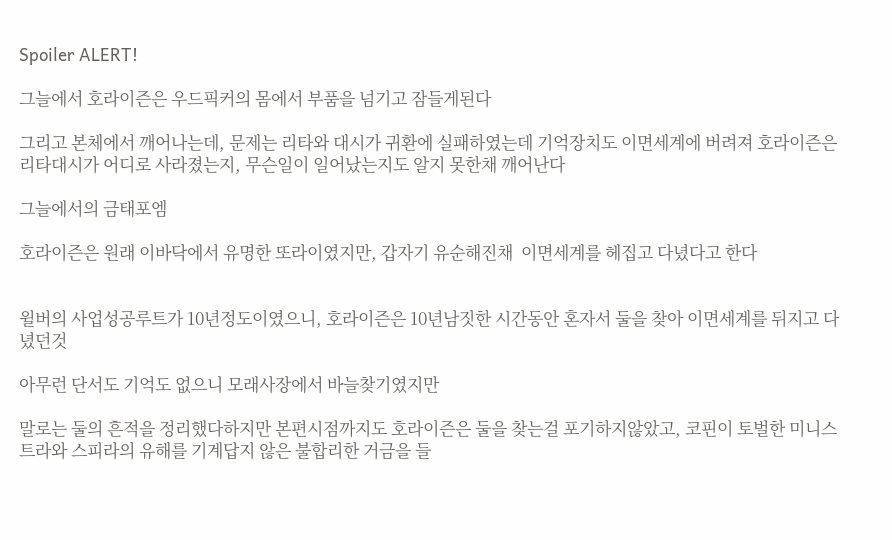Spoiler ALERT!

그늘에서 호라이즌은 우드픽커의 몸에서 부품을 넘기고 잠들게된다

그리고 본체에서 깨어나는데, 문제는 리타와 대시가 귀환에 실패하였는데 기억장치도 이면세계에 버려져 호라이즌은 리타대시가 어디로 사라졌는지, 무슨일이 일어났는지도 알지 못한채 깨어난다

그늘에서의 금태포엠

호라이즌은 원래 이바닥에서 유명한 또라이였지만, 갑자기 유순해진채  이면세계를 헤집고 다녔다고 한다


윌버의 사업성공루트가 10년정도이였으니, 호라이즌은 10년남짓한 시간동안 혼자서 둘을 찾아 이면세계를 뒤지고 다녔던것

아무런 단서도 기억도 없으니 모래사장에서 바늘찾기였지만

말로는 둘의 흔적을 정리했다하지만 본편시점까지도 호라이즌은 둘을 찾는걸 포기하지않았고, 코핀이 토벌한 미니스트라와 스피라의 유해를 기계답지 않은 불합리한 거금을 들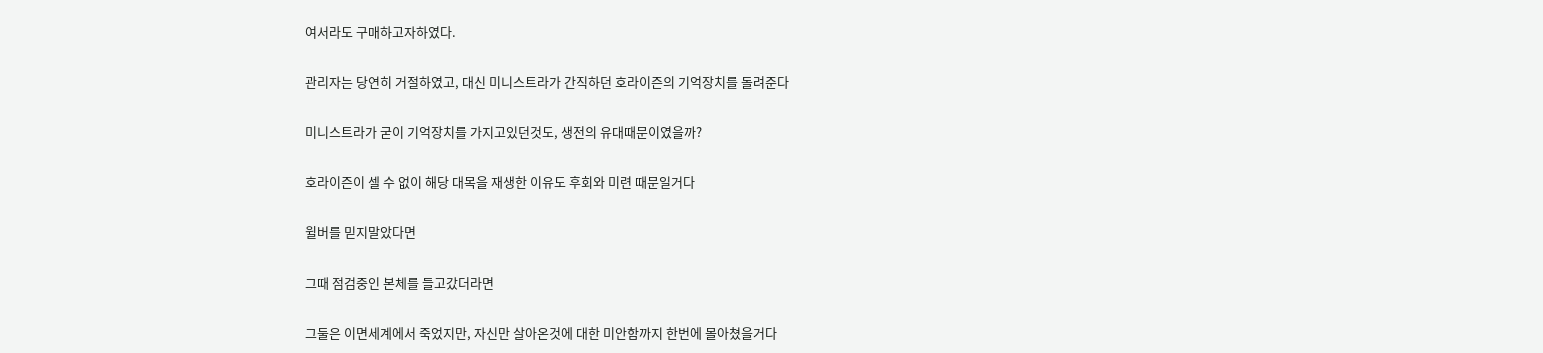여서라도 구매하고자하였다.

관리자는 당연히 거절하였고, 대신 미니스트라가 간직하던 호라이즌의 기억장치를 돌려준다

미니스트라가 굳이 기억장치를 가지고있던것도, 생전의 유대때문이였을까?

호라이즌이 셀 수 없이 해당 대목을 재생한 이유도 후회와 미련 때문일거다

윌버를 믿지말았다면

그때 점검중인 본체를 들고갔더라면

그둘은 이면세계에서 죽었지만, 자신만 살아온것에 대한 미안함까지 한번에 몰아쳤을거다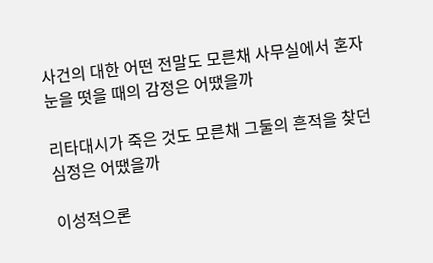사건의 대한 어떤 전말도 모른채 사무실에서 혼자 눈을 떳을 때의 감정은 어땠을까

리타대시가 죽은 것도 모른채 그둘의 흔적을 찾던 심정은 어땠을까

이성적으론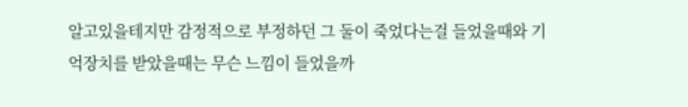알고있을테지만 감정적으로 부정하던 그 둘이 죽었다는걸 들었을때와 기억장치를 받았을때는 무슨 느낌이 들었을까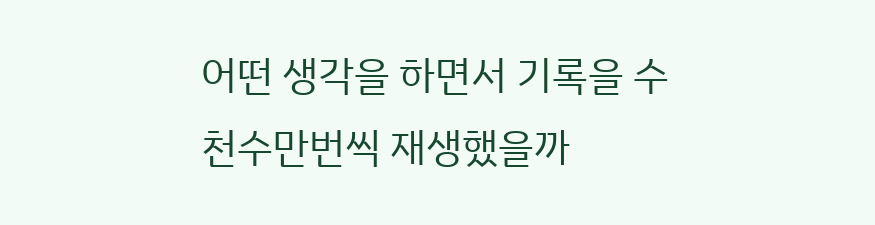어떤 생각을 하면서 기록을 수천수만번씩 재생했을까